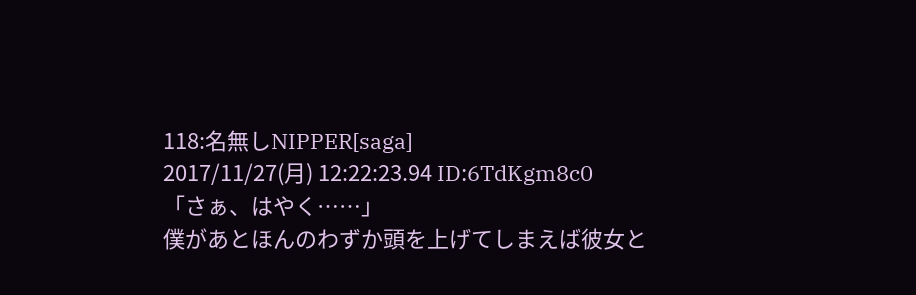118:名無しNIPPER[saga]
2017/11/27(月) 12:22:23.94 ID:6TdKgm8c0
「さぁ、はやく……」
僕があとほんのわずか頭を上げてしまえば彼女と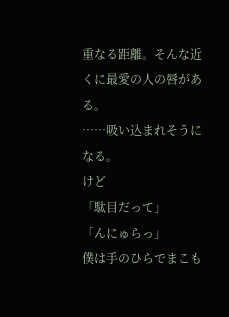重なる距離。そんな近くに最愛の人の唇がある。
……吸い込まれそうになる。
けど
「駄目だって」
「んにゅらっ」
僕は手のひらでまこも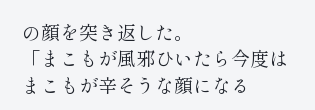の顔を突き返した。
「まこもが風邪ひいたら今度はまこもが辛そうな顔になる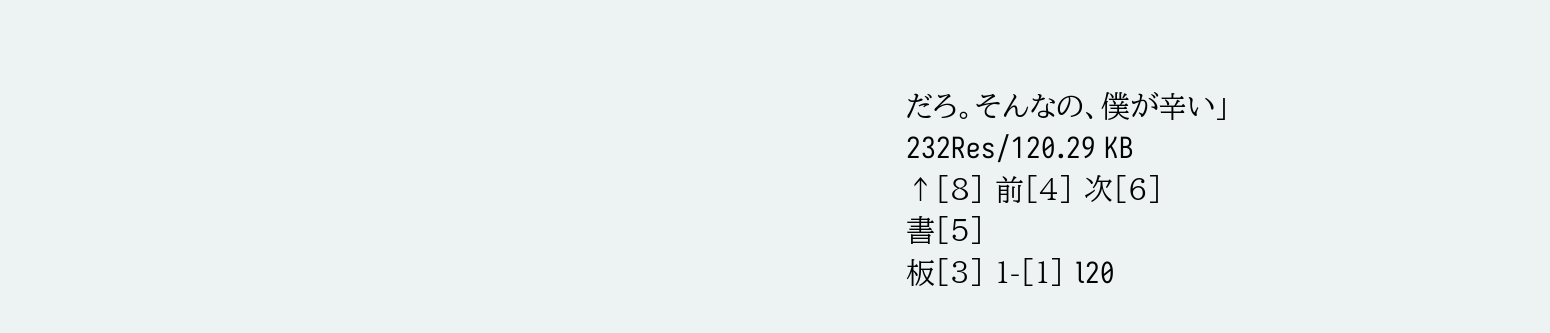だろ。そんなの、僕が辛い」
232Res/120.29 KB
↑[8] 前[4] 次[6]
書[5]
板[3] 1-[1] l20